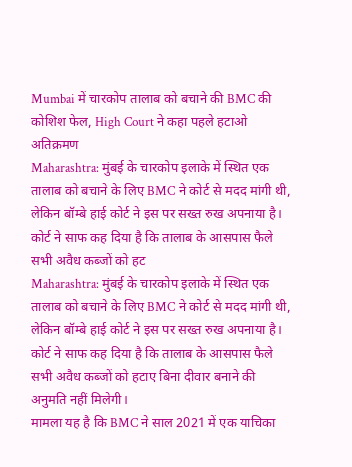Mumbai में चारकोप तालाब को बचाने की BMC की कोशिश फेल, High Court ने कहा पहले हटाओ अतिक्रमण
Maharashtra: मुंबई के चारकोप इलाके में स्थित एक तालाब को बचाने के लिए BMC ने कोर्ट से मदद मांगी थी, लेकिन बॉम्बे हाई कोर्ट ने इस पर सख्त रुख अपनाया है। कोर्ट ने साफ कह दिया है कि तालाब के आसपास फैले सभी अवैध कब्जों को हट
Maharashtra: मुंबई के चारकोप इलाके में स्थित एक तालाब को बचाने के लिए BMC ने कोर्ट से मदद मांगी थी, लेकिन बॉम्बे हाई कोर्ट ने इस पर सख्त रुख अपनाया है। कोर्ट ने साफ कह दिया है कि तालाब के आसपास फैले सभी अवैध कब्जों को हटाए बिना दीवार बनाने की अनुमति नहीं मिलेगी।
मामला यह है कि BMC ने साल 2021 में एक याचिका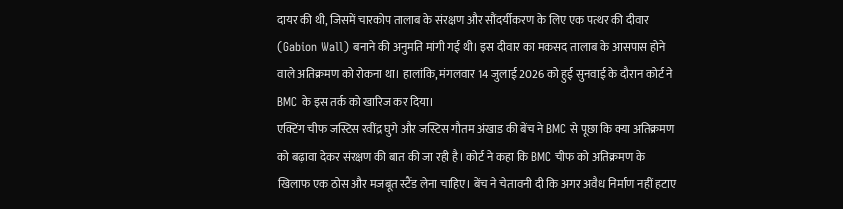दायर की थी, जिसमें चारकोप तालाब के संरक्षण और सौंदर्यीकरण के लिए एक पत्थर की दीवार (Gabion Wall) बनाने की अनुमति मांगी गई थी। इस दीवार का मकसद तालाब के आसपास होने वाले अतिक्रमण को रोकना था। हालांकि, मंगलवार 14 जुलाई 2026 को हुई सुनवाई के दौरान कोर्ट ने BMC के इस तर्क को खारिज कर दिया।
एक्टिंग चीफ जस्टिस रवींद्र घुगे और जस्टिस गौतम अंखाड की बेंच ने BMC से पूछा कि क्या अतिक्रमण को बढ़ावा देकर संरक्षण की बात की जा रही है। कोर्ट ने कहा कि BMC चीफ को अतिक्रमण के खिलाफ एक ठोस और मजबूत स्टैंड लेना चाहिए। बेंच ने चेतावनी दी कि अगर अवैध निर्माण नहीं हटाए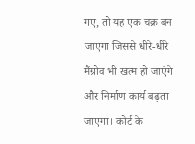गए, तो यह एक चक्र बन जाएगा जिससे धीरे-धीरे मैंग्रोव भी खत्म हो जाएंगे और निर्माण कार्य बढ़ता जाएगा। कोर्ट के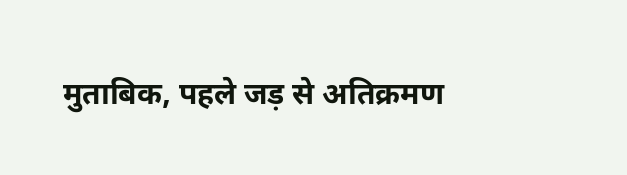मुताबिक, पहले जड़ से अतिक्रमण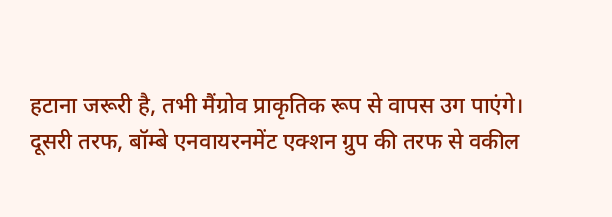हटाना जरूरी है, तभी मैंग्रोव प्राकृतिक रूप से वापस उग पाएंगे।
दूसरी तरफ, बॉम्बे एनवायरनमेंट एक्शन ग्रुप की तरफ से वकील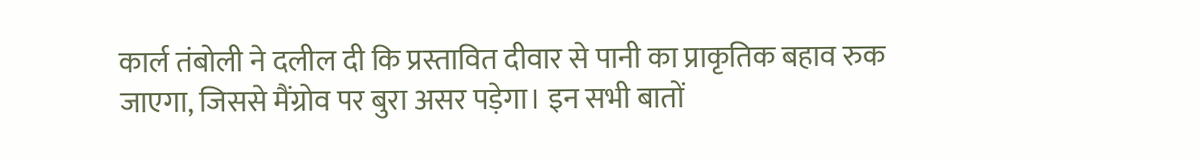कार्ल तंबोली ने दलील दी कि प्रस्तावित दीवार से पानी का प्राकृतिक बहाव रुक जाएगा, जिससे मैंग्रोव पर बुरा असर पड़ेगा। इन सभी बातों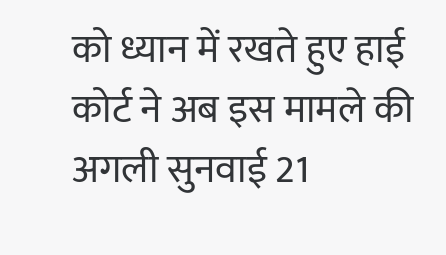को ध्यान में रखते हुए हाई कोर्ट ने अब इस मामले की अगली सुनवाई 21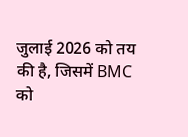जुलाई 2026 को तय की है, जिसमें BMC को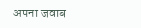अपना जवाब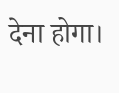देना होगा।